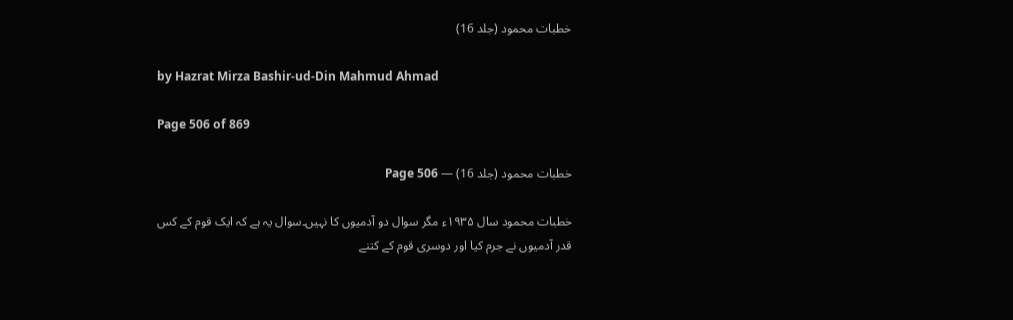خطبات محمود (جلد 16)

by Hazrat Mirza Bashir-ud-Din Mahmud Ahmad

Page 506 of 869

خطبات محمود (جلد 16) — Page 506

خطبات محمود سال ۱۹۳۵ء مگر سوال دو آدمیوں کا نہیں۔سوال یہ ہے کہ ایک قوم کے کس قدر آدمیوں نے جرم کیا اور دوسری قوم کے کتنے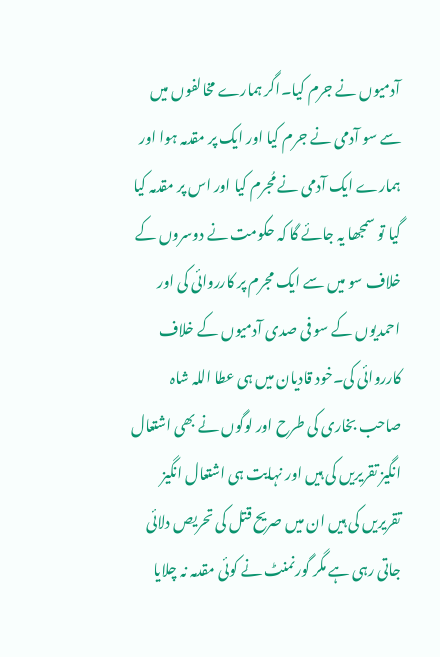آدمیوں نے جرم کیا۔اگر ہمارے مخالفوں میں سے سو آدمی نے جرم کیا اور ایک پر مقدمہ ہوا اور ہمارے ایک آدمی نے مُجرم کیا اور اس پر مقدمہ کیا گیا تو سمجھا یہ جائے گا کہ حکومت نے دوسروں کے خلاف سو میں سے ایک مجرم پر کارروائی کی اور احمدیوں کے سو فی صدی آدمیوں کے خلاف کارروائی کی۔خود قادیان میں ہی عطا اللہ شاہ صاحب بخاری کی طرح اور لوگوں نے بھی اشتعال انگیز تقریریں کی ہیں اور نہایت ہی اشتعال انگیز تقریریں کی ہیں ان میں صریح قتل کی تحریص دلائی جاتی رہی ہے مگر گورنمنٹ نے کوئی مقدمہ نہ چلایا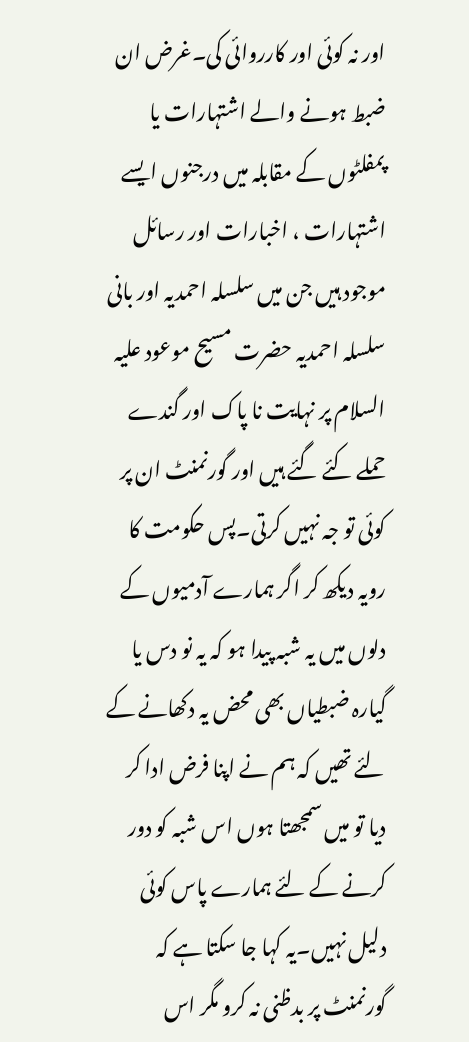اور نہ کوئی اور کارروائی کی۔غرض ان ضبط ہونے والے اشتہارات یا پمفلٹوں کے مقابلہ میں درجنوں ایسے اشتہارات ، اخبارات اور رسائل موجود ہیں جن میں سلسلہ احمدیہ اور بانی سلسلہ احمدیہ حضرت مسیح موعود علیہ السلام پر نہایت نا پاک اور گندے حملے کئے گئے ہیں اور گورنمنٹ ان پر کوئی تو جہ نہیں کرتی۔پس حکومت کا رویہ دیکھ کر اگر ہمارے آدمیوں کے دلوں میں یہ شبہ پیدا ہو کہ یہ نو دس یا گیارہ ضبطیاں بھی محض یہ دکھانے کے لئے تھیں کہ ہم نے اپنا فرض ادا کر دیا تو میں سمجھتا ہوں اس شبہ کو دور کرنے کے لئے ہمارے پاس کوئی دلیل نہیں۔یہ کہا جا سکتا ہے کہ گورنمنٹ پر بدظنی نہ کرو مگر اس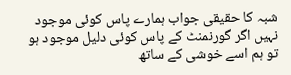شبہ کا حقیقی جواب ہمارے پاس کوئی موجود نہیں اگر گورنمنٹ کے پاس کوئی دلیل موجود ہو تو ہم اسے خوشی کے ساتھ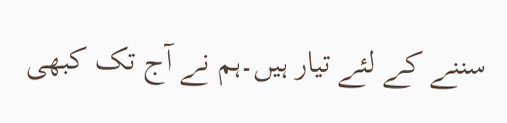سننے کے لئے تیار ہیں۔ہم نے آج تک کبھی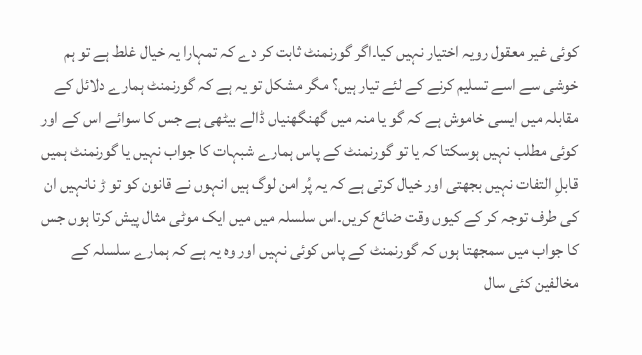کوئی غیر معقول رویہ اختیار نہیں کیا۔اگر گورنمنٹ ثابت کر دے کہ تمہارا یہ خیال غلط ہے تو ہم خوشی سے اسے تسلیم کرنے کے لئے تیار ہیں؟ مگر مشکل تو یہ ہے کہ گورنمنٹ ہمارے دلائل کے مقابلہ میں ایسی خاموش ہے کہ گو یا منہ میں گھنگھنیاں ڈالے بیٹھی ہے جس کا سوائے اس کے اور کوئی مطلب نہیں ہوسکتا کہ یا تو گورنمنٹ کے پاس ہمارے شبہات کا جواب نہیں یا گورنمنٹ ہمیں قابلِ التفات نہیں بجھتی اور خیال کرتی ہے کہ یہ پُر امن لوگ ہیں انہوں نے قانون کو تو ڑ نانہیں ان کی طرف توجہ کر کے کیوں وقت ضائع کریں۔اس سلسلہ میں میں ایک موٹی مثال پیش کرتا ہوں جس کا جواب میں سمجھتا ہوں کہ گورنمنٹ کے پاس کوئی نہیں اور وہ یہ ہے کہ ہمارے سلسلہ کے مخالفین کئی سال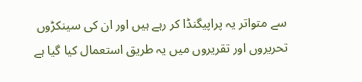سے متواتر یہ پراپیگنڈا کر رہے ہیں اور ان کی سینکڑوں تحریروں اور تقریروں میں یہ طریق استعمال کیا گیا ہے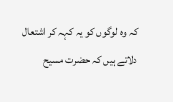کہ وہ لوگوں کو یہ کہہ کر اشتعال دلاتے ہیں کہ حضرت مسیح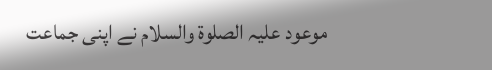موعود علیہ الصلوۃ والسلام نے اپنی جماعت